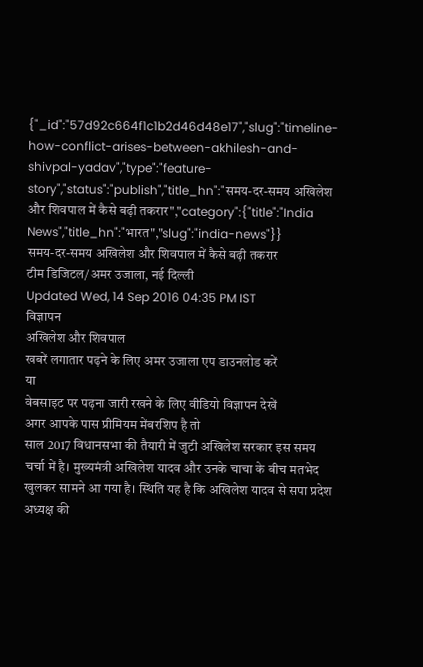{"_id":"57d92c664f1c1b2d46d48e17","slug":"timeline-how-conflict-arises-between-akhilesh-and-shivpal-yadav","type":"feature-story","status":"publish","title_hn":"समय-दर-समय अखिलेश और शिवपाल में कैसे बढ़ी तकरार","category":{"title":"India News","title_hn":"भारत","slug":"india-news"}}
समय-दर-समय अखिलेश और शिवपाल में कैसे बढ़ी तकरार
टीम डिजिटल/अमर उजाला, नई दिल्ली
Updated Wed, 14 Sep 2016 04:35 PM IST
विज्ञापन
अखिलेश और शिवपाल
खबरें लगातार पढ़ने के लिए अमर उजाला एप डाउनलोड करें
या
वेबसाइट पर पढ़ना जारी रखने के लिए वीडियो विज्ञापन देखें
अगर आपके पास प्रीमियम मेंबरशिप है तो
साल 2017 विधानसभा की तैयारी में जुटी अखिलेश सरकार इस समय चर्चा में है। मुख्यमंत्री अखिलेश यादव और उनके चाचा के बीच मतभेद खुलकर सामने आ गया है। स्थिति यह है कि अखिलेश यादव से सपा प्रदेश अध्यक्ष की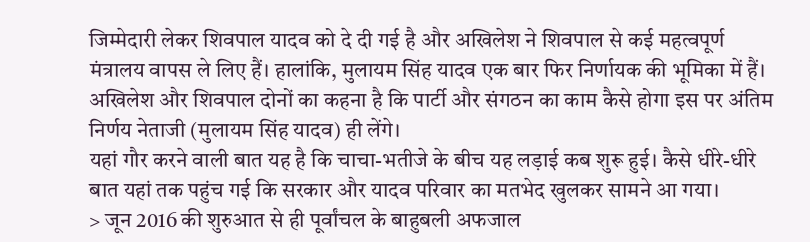जिम्मेदारी लेकर शिवपाल यादव को दे दी गई है और अखिलेश ने शिवपाल से कई महत्वपूर्ण मंत्रालय वापस ले लिए हैं। हालांकि, मुलायम सिंह यादव एक बार फिर निर्णायक की भूमिका में हैं। अखिलेश और शिवपाल दोनों का कहना है कि पार्टी और संगठन का काम कैसे होगा इस पर अंतिम निर्णय नेताजी (मुलायम सिंह यादव) ही लेंगे।
यहां गौर करने वाली बात यह है कि चाचा-भतीजे के बीच यह लड़ाई कब शुरू हुई। कैसे धीरे-धीरे बात यहां तक पहुंच गई कि सरकार और यादव परिवार का मतभेद खुलकर सामने आ गया।
> जून 2016 की शुरुआत से ही पूर्वांचल के बाहुबली अफजाल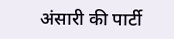अंसारी की पार्टी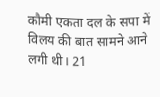कौमी एकता दल के सपा में विलय की बात सामने आने लगी थी। 21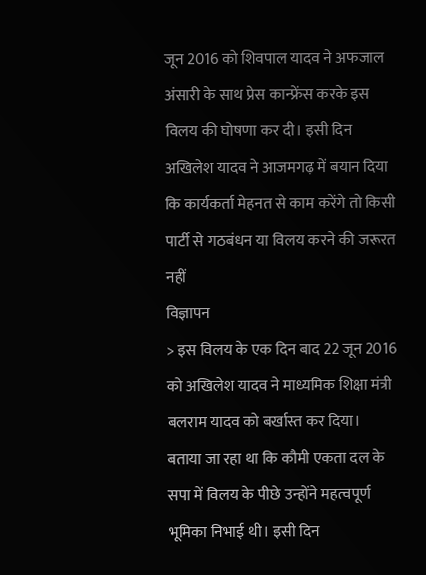जून 2016 को शिवपाल यादव ने अफजाल अंसारी के साथ प्रेस कान्फ्रेंस करके इस विलय की घोषणा कर दी। इसी दिन अखिलेश यादव ने आजमगढ़ में बयान दिया कि कार्यकर्ता मेहनत से काम करेंगे तो किसी पार्टी से गठबंधन या विलय करने की जरूरत नहीं
विज्ञापन
> इस विलय के एक दिन बाद 22 जून 2016 को अखिलेश यादव ने माध्यमिक शिक्षा मंत्री बलराम यादव को बर्खास्त कर दिया। बताया जा रहा था कि कौमी एकता दल के सपा में विलय के पीछे उन्होंने महत्वपूर्ण भूमिका निभाई थी। इसी दिन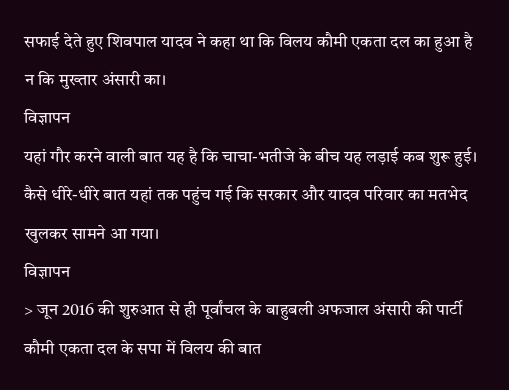सफाई देते हुए शिवपाल यादव ने कहा था कि विलय कौमी एकता दल का हुआ है न कि मुख्तार अंसारी का।
विज्ञापन
यहां गौर करने वाली बात यह है कि चाचा-भतीजे के बीच यह लड़ाई कब शुरू हुई। कैसे धीरे-धीरे बात यहां तक पहुंच गई कि सरकार और यादव परिवार का मतभेद खुलकर सामने आ गया।
विज्ञापन
> जून 2016 की शुरुआत से ही पूर्वांचल के बाहुबली अफजाल अंसारी की पार्टी कौमी एकता दल के सपा में विलय की बात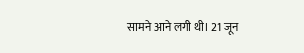सामने आने लगी थी। 21 जून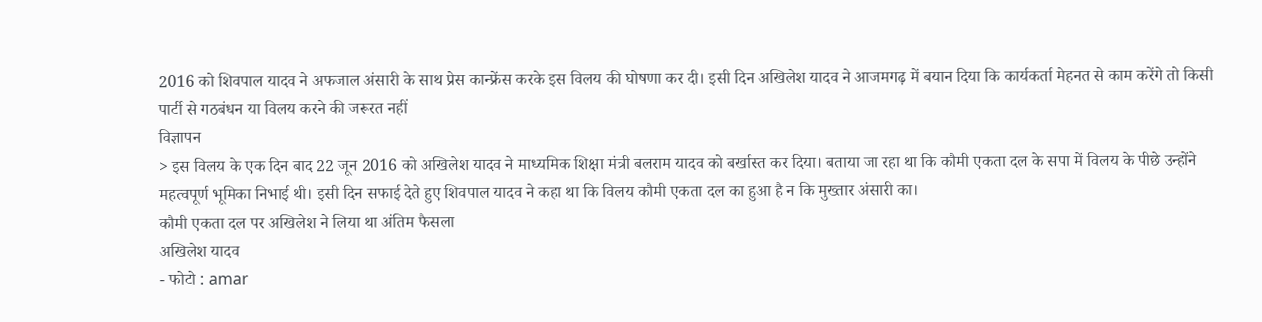2016 को शिवपाल यादव ने अफजाल अंसारी के साथ प्रेस कान्फ्रेंस करके इस विलय की घोषणा कर दी। इसी दिन अखिलेश यादव ने आजमगढ़ में बयान दिया कि कार्यकर्ता मेहनत से काम करेंगे तो किसी पार्टी से गठबंधन या विलय करने की जरूरत नहीं
विज्ञापन
> इस विलय के एक दिन बाद 22 जून 2016 को अखिलेश यादव ने माध्यमिक शिक्षा मंत्री बलराम यादव को बर्खास्त कर दिया। बताया जा रहा था कि कौमी एकता दल के सपा में विलय के पीछे उन्होंने महत्वपूर्ण भूमिका निभाई थी। इसी दिन सफाई देते हुए शिवपाल यादव ने कहा था कि विलय कौमी एकता दल का हुआ है न कि मुख्तार अंसारी का।
कौमी एकता दल पर अखिलेश ने लिया था अंतिम फैसला
अखिलेश यादव
- फोटो : amar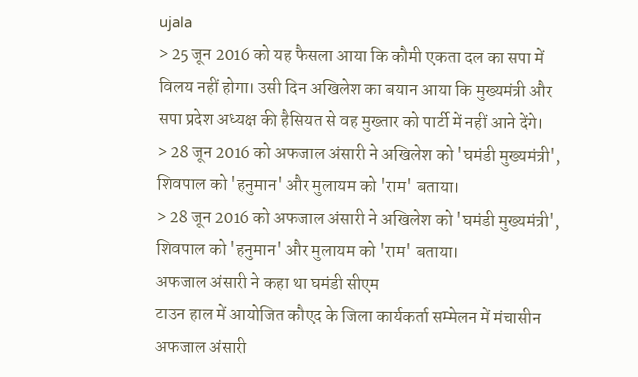ujala
> 25 जून 2016 को यह फैसला आया कि कौमी एकता दल का सपा में विलय नहीं होगा। उसी दिन अखिलेश का बयान आया कि मुख्यमंत्री और सपा प्रदेश अध्यक्ष की हैसियत से वह मुख्तार को पार्टी में नहीं आने देंगे।
> 28 जून 2016 को अफजाल अंसारी ने अखिलेश को 'घमंडी मुख्यमंत्री', शिवपाल को 'हनुमान' और मुलायम को 'राम' बताया।
> 28 जून 2016 को अफजाल अंसारी ने अखिलेश को 'घमंडी मुख्यमंत्री', शिवपाल को 'हनुमान' और मुलायम को 'राम' बताया।
अफजाल अंसारी ने कहा था घमंडी सीएम
टाउन हाल में आयोजित कौएद के जिला कार्यकर्ता सम्मेलन में मंचासीन अफजाल अंसारी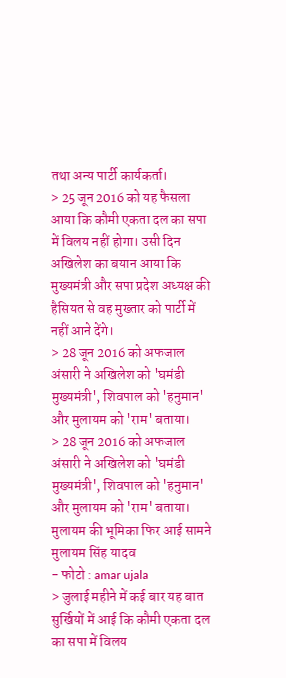तथा अन्य पार्टी कार्यकर्ता।
> 25 जून 2016 को यह फैसला आया कि कौमी एकता दल का सपा में विलय नहीं होगा। उसी दिन अखिलेश का बयान आया कि मुख्यमंत्री और सपा प्रदेश अध्यक्ष की हैसियत से वह मुख्तार को पार्टी में नहीं आने देंगे।
> 28 जून 2016 को अफजाल अंसारी ने अखिलेश को 'घमंडी मुख्यमंत्री', शिवपाल को 'हनुमान' और मुलायम को 'राम' बताया।
> 28 जून 2016 को अफजाल अंसारी ने अखिलेश को 'घमंडी मुख्यमंत्री', शिवपाल को 'हनुमान' और मुलायम को 'राम' बताया।
मुलायम की भूमिका फिर आई सामने
मुलायम सिंह यादव
- फोटो : amar ujala
> जुलाई महीने में कई बार यह बात सुर्खियों में आई कि कौमी एकता दल का सपा में विलय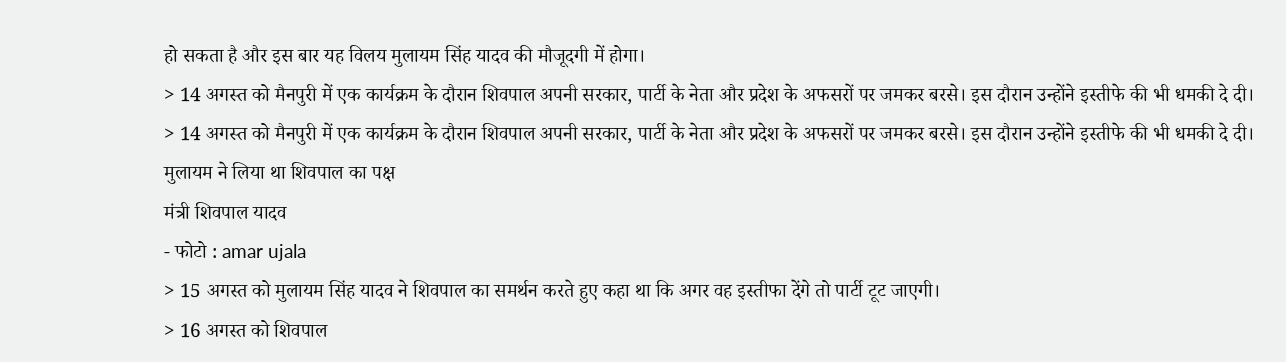हो सकता है और इस बार यह विलय मुलायम सिंह यादव की मौजूदगी में होगा।
> 14 अगस्त को मैनपुरी में एक कार्यक्रम के दौरान शिवपाल अपनी सरकार, पार्टी के नेता और प्रदेश के अफसरों पर जमकर बरसे। इस दौरान उन्होंने इस्तीफे की भी धमकी दे दी।
> 14 अगस्त को मैनपुरी में एक कार्यक्रम के दौरान शिवपाल अपनी सरकार, पार्टी के नेता और प्रदेश के अफसरों पर जमकर बरसे। इस दौरान उन्होंने इस्तीफे की भी धमकी दे दी।
मुलायम ने लिया था शिवपाल का पक्ष
मंत्री शिवपाल यादव
- फोटो : amar ujala
> 15 अगस्त को मुलायम सिंह यादव ने शिवपाल का समर्थन करते हुए कहा था कि अगर वह इस्तीफा देंगे तो पार्टी टूट जाएगी।
> 16 अगस्त को शिवपाल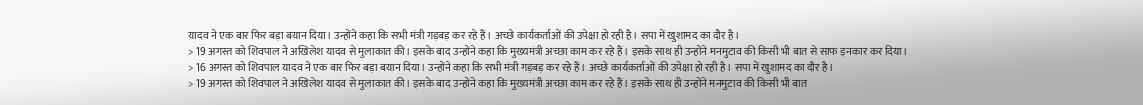यादव ने एक बार फिर बड़ा बयान दिया। उन्होंने कहा कि सभी मंत्री गड़बड़ कर रहे हैं। अच्छे कार्यकर्ताओं की उपेक्षा हो रही है। सपा में खुशामद का दौर है।
> 19 अगस्त को शिवपाल ने अखिलेश यादव से मुलाकात की। इसके बाद उन्होंने कहा कि मुख्यमंत्री अच्छा काम कर रहे हैं। इसके साथ ही उन्होंने मनमुटाव की किसी भी बात से साफ इनकार कर दिया।
> 16 अगस्त को शिवपाल यादव ने एक बार फिर बड़ा बयान दिया। उन्होंने कहा कि सभी मंत्री गड़बड़ कर रहे हैं। अच्छे कार्यकर्ताओं की उपेक्षा हो रही है। सपा में खुशामद का दौर है।
> 19 अगस्त को शिवपाल ने अखिलेश यादव से मुलाकात की। इसके बाद उन्होंने कहा कि मुख्यमंत्री अच्छा काम कर रहे हैं। इसके साथ ही उन्होंने मनमुटाव की किसी भी बात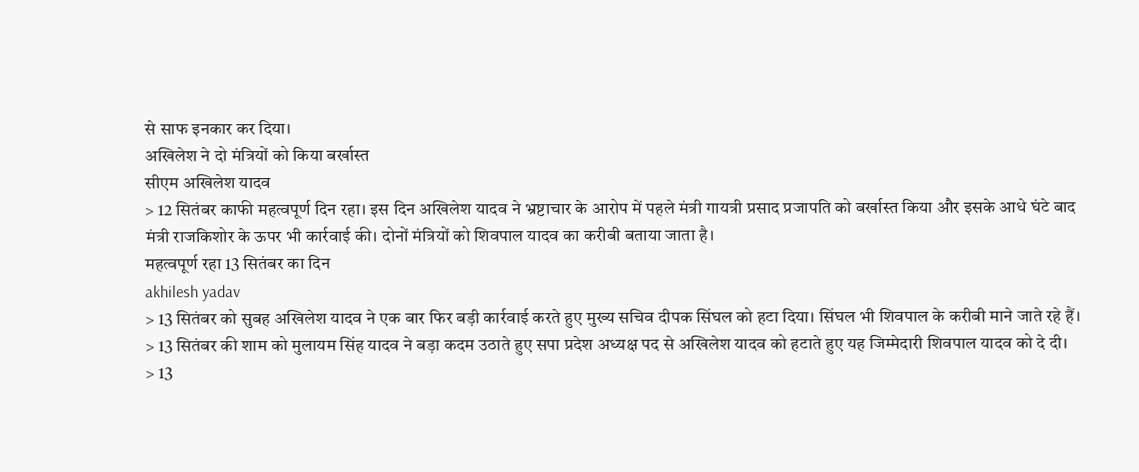से साफ इनकार कर दिया।
अखिलेश ने दो मंत्रियों को किया बर्खास्त
सीएम अखिलेश यादव
> 12 सितंबर काफी महत्वपूर्ण दिन रहा। इस दिन अखिलेश यादव ने भ्रष्टाचार के आरोप में पहले मंत्री गायत्री प्रसाद प्रजापति को बर्खास्त किया और इसके आधे घंटे बाद मंत्री राजकिशोर के ऊपर भी कार्रवाई की। दोनों मंत्रियों को शिवपाल यादव का करीबी बताया जाता है।
महत्वपूर्ण रहा 13 सितंबर का दिन
akhilesh yadav
> 13 सितंबर को सुबह अखिलेश यादव ने एक बार फिर बड़ी कार्रवाई करते हुए मुख्य सचिव दीपक सिंघल को हटा दिया। सिंघल भी शिवपाल के करीबी माने जाते रहे हैं।
> 13 सितंबर की शाम को मुलायम सिंह यादव ने बड़ा कदम उठाते हुए सपा प्रदेश अध्यक्ष पद से अखिलेश यादव को हटाते हुए यह जिम्मेदारी शिवपाल यादव को दे दी।
> 13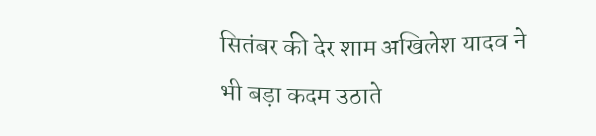सितंबर की देर शाम अखिलेश यादव ने भी बड़ा कदम उठाते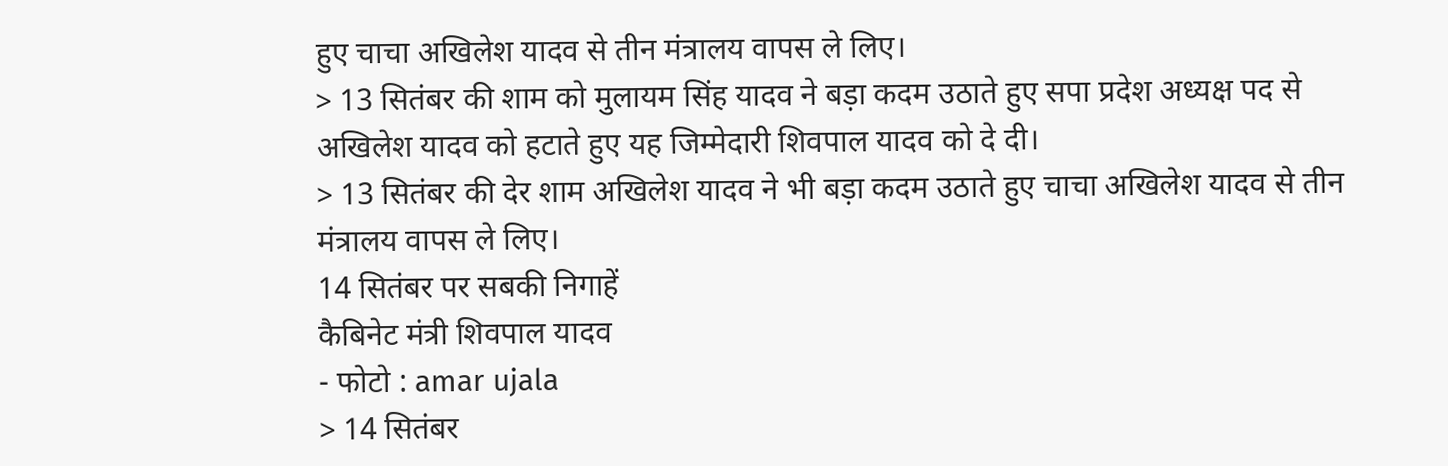हुए चाचा अखिलेश यादव से तीन मंत्रालय वापस ले लिए।
> 13 सितंबर की शाम को मुलायम सिंह यादव ने बड़ा कदम उठाते हुए सपा प्रदेश अध्यक्ष पद से अखिलेश यादव को हटाते हुए यह जिम्मेदारी शिवपाल यादव को दे दी।
> 13 सितंबर की देर शाम अखिलेश यादव ने भी बड़ा कदम उठाते हुए चाचा अखिलेश यादव से तीन मंत्रालय वापस ले लिए।
14 सितंबर पर सबकी निगाहें
कैबिनेट मंत्री शिवपाल यादव
- फोटो : amar ujala
> 14 सितंबर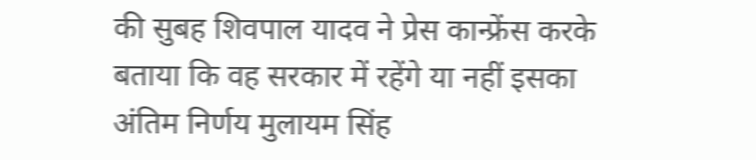की सुबह शिवपाल यादव ने प्रेस कान्फ्रेंस करके बताया कि वह सरकार में रहेंगे या नहीं इसका अंतिम निर्णय मुलायम सिंह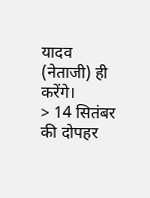यादव (नेताजी) ही करेंगे।
> 14 सितंबर की दोपहर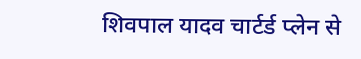शिवपाल यादव चार्टर्ड प्लेन से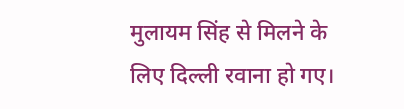मुलायम सिंह से मिलने के लिए दिल्ली रवाना हो गए।